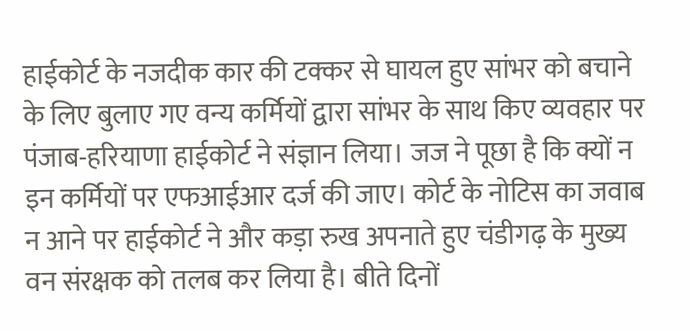हाईकोर्ट के नजदीक कार की टक्कर से घायल हुए सांभर को बचाने के लिए बुलाए गए वन्य कर्मियों द्वारा सांभर के साथ किए व्यवहार पर पंजाब-हरियाणा हाईकोर्ट ने संज्ञान लिया। जज ने पूछा है कि क्यों न इन कर्मियों पर एफआईआर दर्ज की जाए। कोर्ट के नोटिस का जवाब न आने पर हाईकोर्ट ने और कड़ा रुख अपनाते हुए चंडीगढ़ के मुख्य वन संरक्षक को तलब कर लिया है। बीते दिनों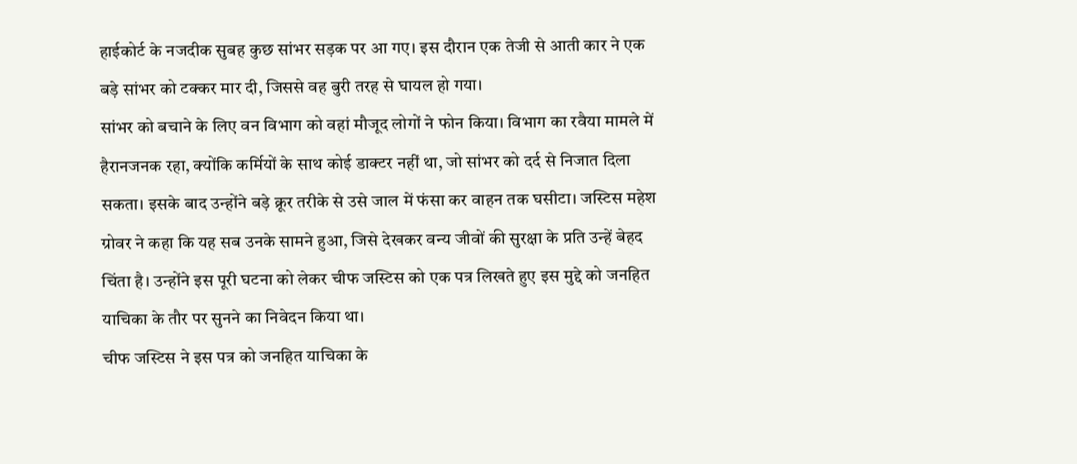हाईकोर्ट के नजदीक सुबह कुछ सांभर सड़क पर आ गए। इस दौरान एक तेजी से आती कार ने एक बड़े सांभर को टक्कर मार दी, जिससे वह बुरी तरह से घायल हो गया।
सांभर को बचाने के लिए वन विभाग को वहां मौजूद लोगों ने फोन किया। विभाग का रवैया मामले में हैरानजनक रहा, क्योंकि कर्मियों के साथ कोई डाक्टर नहीं था, जो सांभर को दर्द से निजात दिला सकता। इसके बाद उन्होंने बड़े क्रूर तरीके से उसे जाल में फंसा कर वाहन तक घसीटा। जस्टिस महेश ग्रोवर ने कहा कि यह सब उनके सामने हुआ, जिसे देखकर वन्य जीवों की सुरक्षा के प्रति उन्हें बेहद चिंता है। उन्होंने इस पूरी घटना को लेकर चीफ जस्टिस को एक पत्र लिखते हुए इस मुद्दे को जनहित याचिका के तौर पर सुनने का निवेदन किया था।
चीफ जस्टिस ने इस पत्र को जनहित याचिका के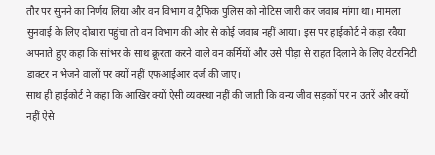तौर पर सुनने का निर्णय लिया और वन विभाग व ट्रैफिक पुलिस को नोटिस जारी कर जवाब मांगा था। मामला सुनवाई के लिए दोबारा पहुंचा तो वन विभाग की ओर से कोई जवाब नहीं आया। इस पर हाईकोर्ट ने कड़ा रवैया अपनाते हुए कहा कि सांभर के साथ क्रूरता करने वाले वन कर्मियों और उसे पीड़ा से राहत दिलाने के लिए वेटरनिटी डाक्टर न भेजने वालों पर क्यों नहीं एफआईआर दर्ज की जाए।
साथ ही हाईकोर्ट ने कहा कि आखिर क्यों ऐसी व्यवस्था नहीं की जाती कि वन्य जीव सड़कों पर न उतरें और क्यों नहीं ऐसे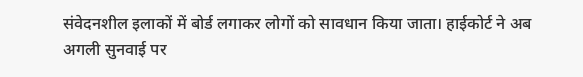संवेदनशील इलाकों में बोर्ड लगाकर लोगों को सावधान किया जाता। हाईकोर्ट ने अब अगली सुनवाई पर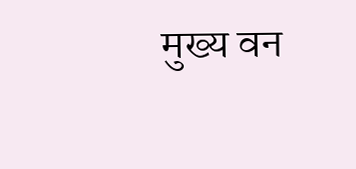मुख्य वन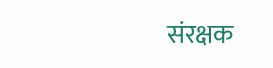संरक्षक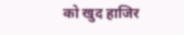को खुद हाजिर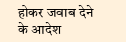होकर जवाब देने के आदेश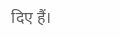दिए हैं।